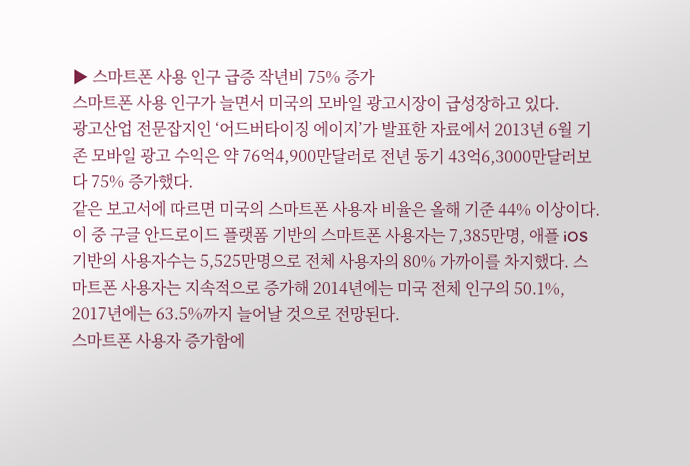▶ 스마트폰 사용 인구 급증 작년비 75% 증가
스마트폰 사용 인구가 늘면서 미국의 모바일 광고시장이 급성장하고 있다.
광고산업 전문잡지인 ‘어드버타이징 에이지’가 발표한 자료에서 2013년 6월 기존 모바일 광고 수익은 약 76억4,900만달러로 전년 동기 43억6,3000만달러보다 75% 증가했다.
같은 보고서에 따르면 미국의 스마트폰 사용자 비율은 올해 기준 44% 이상이다. 이 중 구글 안드로이드 플랫폼 기반의 스마트폰 사용자는 7,385만명, 애플 iOS 기반의 사용자수는 5,525만명으로 전체 사용자의 80% 가까이를 차지했다. 스마트폰 사용자는 지속적으로 증가해 2014년에는 미국 전체 인구의 50.1%, 2017년에는 63.5%까지 늘어날 것으로 전망된다.
스마트폰 사용자 증가함에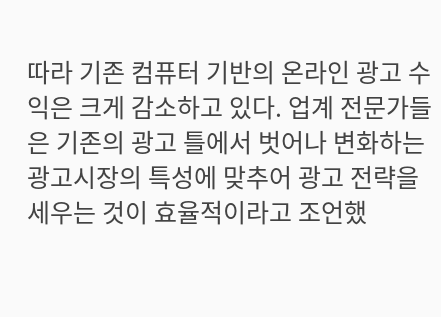따라 기존 컴퓨터 기반의 온라인 광고 수익은 크게 감소하고 있다. 업계 전문가들은 기존의 광고 틀에서 벗어나 변화하는 광고시장의 특성에 맞추어 광고 전략을 세우는 것이 효율적이라고 조언했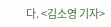다. <김소영 기자>